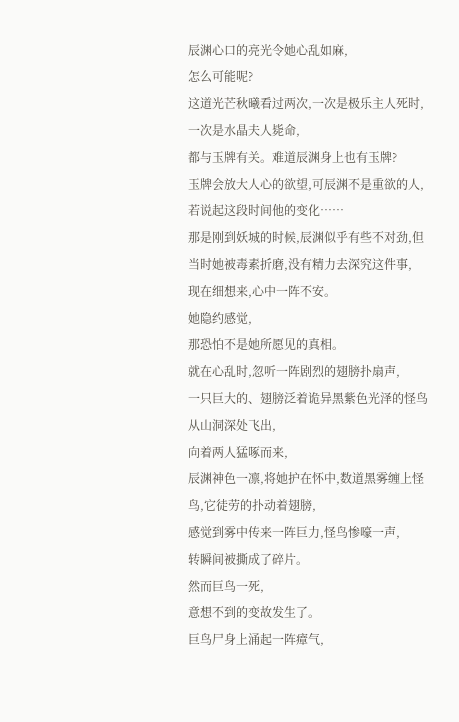辰渊心口的亮光令她心乱如麻,
怎么可能呢?
这道光芒秋曦看过两次,一次是极乐主人死时,一次是水晶夫人毙命,
都与玉牌有关。难道辰渊身上也有玉牌?
玉牌会放大人心的欲望,可辰渊不是重欲的人,
若说起这段时间他的变化……
那是刚到妖城的时候,辰渊似乎有些不对劲,但当时她被毒素折磨,没有精力去深究这件事,
现在细想来,心中一阵不安。
她隐约感觉,
那恐怕不是她所愿见的真相。
就在心乱时,忽听一阵剧烈的翅膀扑扇声,
一只巨大的、翅膀泛着诡异黑紫色光泽的怪鸟从山洞深处飞出,
向着两人猛啄而来,
辰渊神色一凛,将她护在怀中,数道黑雾缠上怪鸟,它徒劳的扑动着翅膀,
感觉到雾中传来一阵巨力,怪鸟惨嚎一声,
转瞬间被撕成了碎片。
然而巨鸟一死,
意想不到的变故发生了。
巨鸟尸身上涌起一阵瘴气,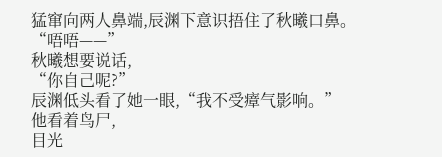猛窜向两人鼻端,辰渊下意识捂住了秋曦口鼻。
“唔唔——”
秋曦想要说话,
“你自己呢?”
辰渊低头看了她一眼,“我不受瘴气影响。”
他看着鸟尸,
目光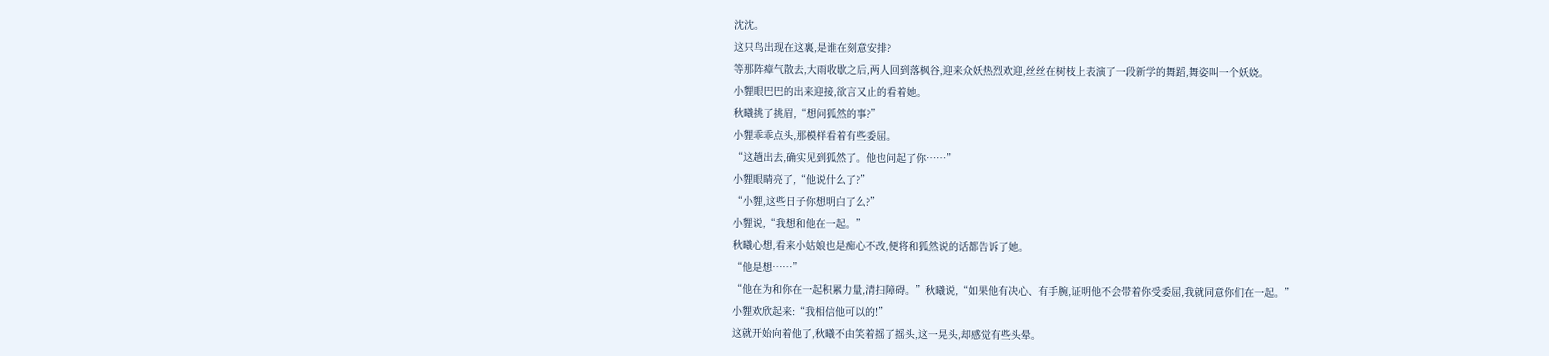沈沈。
这只鸟出现在这裏,是谁在刻意安排?
等那阵瘴气散去,大雨收歇之后,两人回到落枫谷,迎来众妖热烈欢迎,丝丝在树枝上表演了一段新学的舞蹈,舞姿叫一个妖娆。
小貍眼巴巴的出来迎接,欲言又止的看着她。
秋曦挑了挑眉,“想问狐然的事?”
小貍乖乖点头,那模样看着有些委屈。
“这趟出去,确实见到狐然了。他也问起了你……”
小貍眼睛亮了,“他说什么了?”
“小貍,这些日子你想明白了么?”
小貍说,“我想和他在一起。”
秋曦心想,看来小姑娘也是痴心不改,便将和狐然说的话都告诉了她。
“他是想……”
“他在为和你在一起积累力量,清扫障碍。”秋曦说,“如果他有决心、有手腕,证明他不会带着你受委屈,我就同意你们在一起。”
小貍欢欣起来:“我相信他可以的!”
这就开始向着他了,秋曦不由笑着摇了摇头,这一晃头,却感觉有些头晕。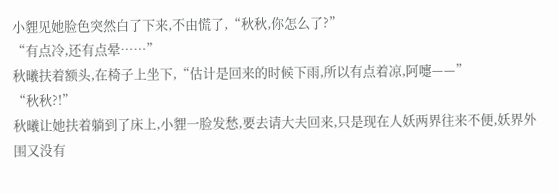小貍见她脸色突然白了下来,不由慌了,“秋秋,你怎么了?”
“有点冷,还有点晕……”
秋曦扶着额头,在椅子上坐下,“估计是回来的时候下雨,所以有点着凉,阿嚏——”
“秋秋?!”
秋曦让她扶着躺到了床上,小貍一脸发愁,要去请大夫回来,只是现在人妖两界往来不便,妖界外围又没有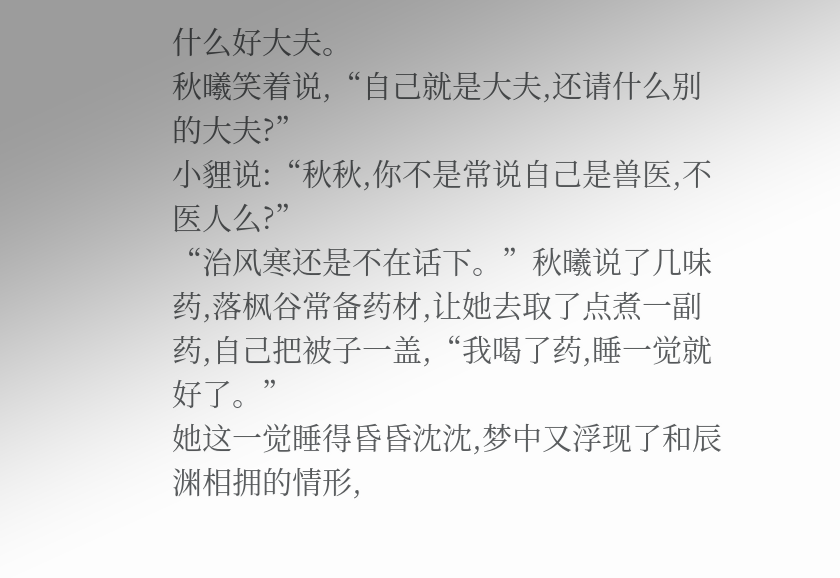什么好大夫。
秋曦笑着说,“自己就是大夫,还请什么别的大夫?”
小貍说:“秋秋,你不是常说自己是兽医,不医人么?”
“治风寒还是不在话下。”秋曦说了几味药,落枫谷常备药材,让她去取了点煮一副药,自己把被子一盖,“我喝了药,睡一觉就好了。”
她这一觉睡得昏昏沈沈,梦中又浮现了和辰渊相拥的情形,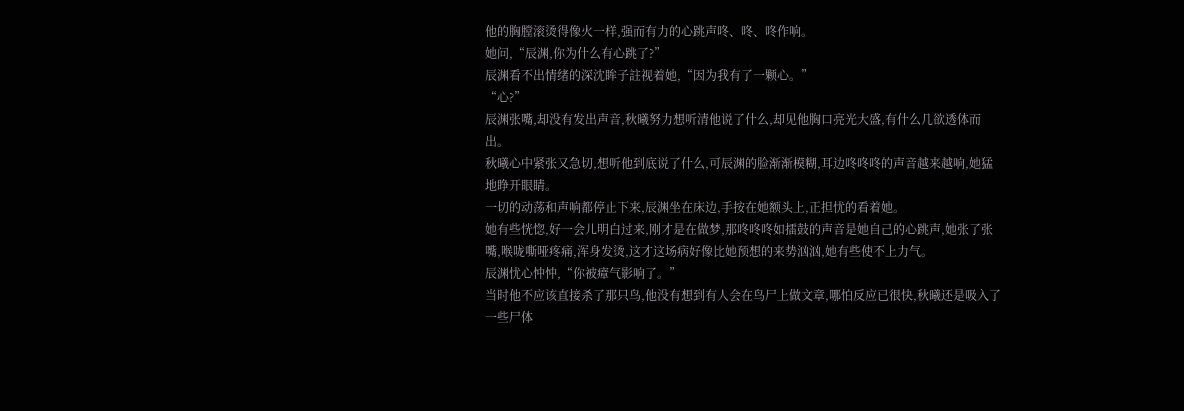他的胸膛滚烫得像火一样,强而有力的心跳声咚、咚、咚作响。
她问,“辰渊,你为什么有心跳了?”
辰渊看不出情绪的深沈眸子註视着她,“因为我有了一颗心。”
“心?”
辰渊张嘴,却没有发出声音,秋曦努力想听清他说了什么,却见他胸口亮光大盛,有什么几欲透体而出。
秋曦心中紧张又急切,想听他到底说了什么,可辰渊的脸渐渐模糊,耳边咚咚咚的声音越来越响,她猛地睁开眼睛。
一切的动荡和声响都停止下来,辰渊坐在床边,手按在她额头上,正担忧的看着她。
她有些恍惚,好一会儿明白过来,刚才是在做梦,那咚咚咚如擂鼓的声音是她自己的心跳声,她张了张嘴,喉咙嘶哑疼痛,浑身发烫,这才这场病好像比她预想的来势汹汹,她有些使不上力气。
辰渊忧心忡忡,“你被瘴气影响了。”
当时他不应该直接杀了那只鸟,他没有想到有人会在鸟尸上做文章,哪怕反应已很快,秋曦还是吸入了一些尸体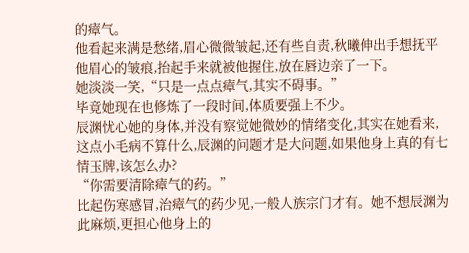的瘴气。
他看起来满是愁绪,眉心微微皱起,还有些自责,秋曦伸出手想抚平他眉心的皱痕,抬起手来就被他握住,放在唇边亲了一下。
她淡淡一笑,“只是一点点瘴气,其实不碍事。”
毕竟她现在也修炼了一段时间,体质要强上不少。
辰渊忧心她的身体,并没有察觉她微妙的情绪变化,其实在她看来,这点小毛病不算什么,辰渊的问题才是大问题,如果他身上真的有七情玉牌,该怎么办?
“你需要清除瘴气的药。”
比起伤寒感冒,治瘴气的药少见,一般人族宗门才有。她不想辰渊为此麻烦,更担心他身上的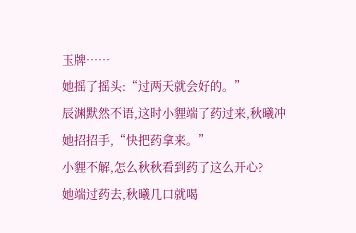玉牌……
她摇了摇头:“过两天就会好的。”
辰渊默然不语,这时小貍端了药过来,秋曦冲她招招手,“快把药拿来。”
小貍不解,怎么秋秋看到药了这么开心?
她端过药去,秋曦几口就喝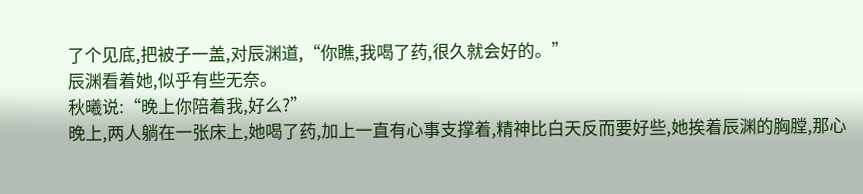了个见底,把被子一盖,对辰渊道,“你瞧,我喝了药,很久就会好的。”
辰渊看着她,似乎有些无奈。
秋曦说:“晚上你陪着我,好么?”
晚上,两人躺在一张床上,她喝了药,加上一直有心事支撑着,精神比白天反而要好些,她挨着辰渊的胸膛,那心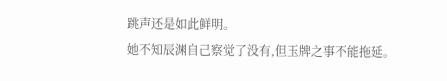跳声还是如此鲜明。
她不知辰渊自己察觉了没有,但玉牌之事不能拖延。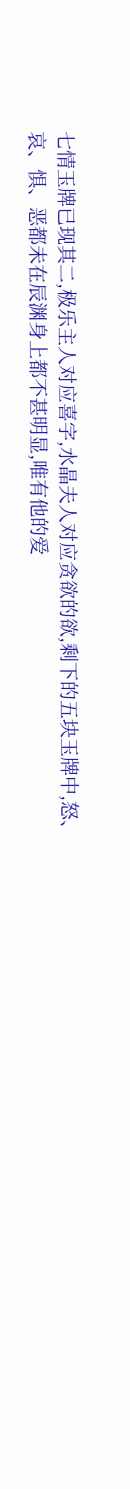七情玉牌已现其二,极乐主人对应喜字,水晶夫人对应贪欲的欲,剩下的五块玉牌中,怒、哀、惧、恶都未在辰渊身上都不甚明显,唯有他的爱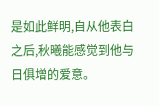是如此鲜明,自从他表白之后,秋曦能感觉到他与日俱增的爱意。